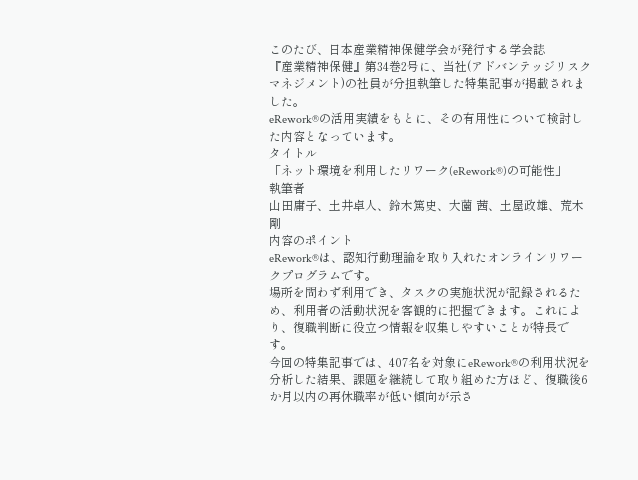このたび、日本産業精神保健学会が発行する学会誌
『産業精神保健』第34巻2号に、当社(アドバンテッジリスクマネジメント)の社員が分担執筆した特集記事が掲載されました。
eRework®の活用実績をもとに、その有用性について検討した内容となっています。
タイトル
「ネット環境を利用したリワーク(eRework®)の可能性」
執筆者
山田庸子、土井卓人、鈴木篤史、大薗 茜、土屋政雄、荒木 剛
内容のポイント
eRework®は、認知行動理論を取り入れたオンラインリワークプログラムです。
場所を問わず利用でき、タスクの実施状況が記録されるため、利用者の活動状況を客観的に把握できます。これにより、復職判断に役立つ情報を収集しやすいことが特長です。
今回の特集記事では、407名を対象にeRework®の利用状況を分析した結果、課題を継続して取り組めた方ほど、復職後6か月以内の再休職率が低い傾向が示さ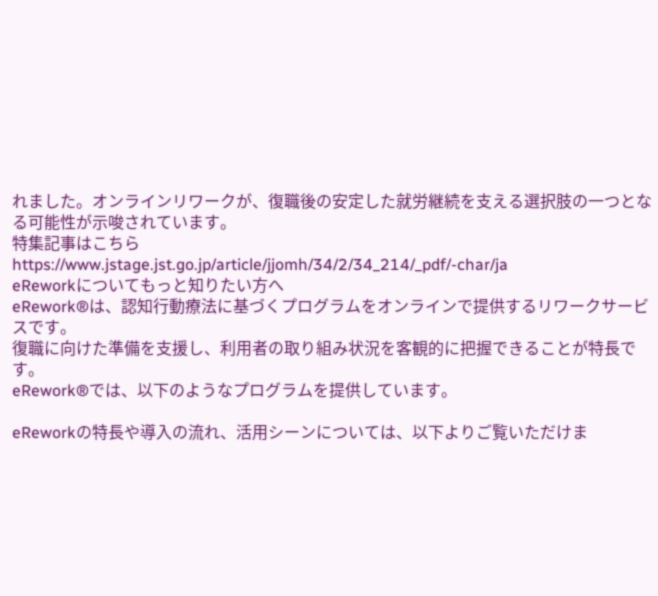れました。オンラインリワークが、復職後の安定した就労継続を支える選択肢の一つとなる可能性が示唆されています。
特集記事はこちら
https://www.jstage.jst.go.jp/article/jjomh/34/2/34_214/_pdf/-char/ja
eReworkについてもっと知りたい方へ
eRework®は、認知行動療法に基づくプログラムをオンラインで提供するリワークサービスです。
復職に向けた準備を支援し、利用者の取り組み状況を客観的に把握できることが特長です。
eRework®では、以下のようなプログラムを提供しています。

eReworkの特長や導入の流れ、活用シーンについては、以下よりご覧いただけま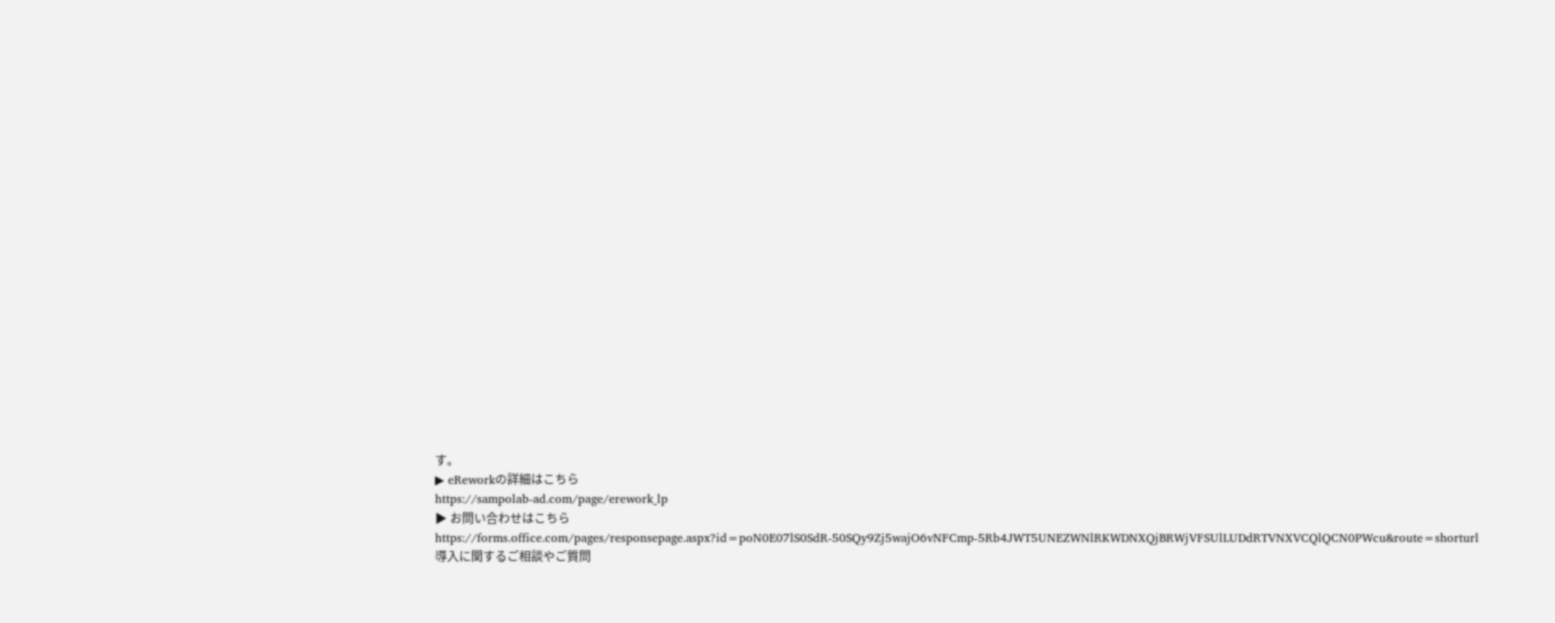す。
▶ eReworkの詳細はこちら
https://sampolab-ad.com/page/erework_lp
▶ お問い合わせはこちら
https://forms.office.com/pages/responsepage.aspx?id=poN0E07lS0SdR-50SQy9Zj5wajO6vNFCmp-5Rb4JWT5UNEZWNlRKWDNXQjBRWjVFSUlLUDdRTVNXVCQlQCN0PWcu&route=shorturl
導入に関するご相談やご質問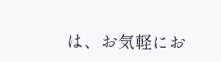は、お気軽にお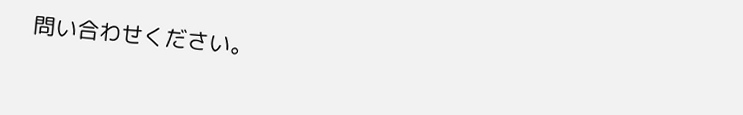問い合わせください。